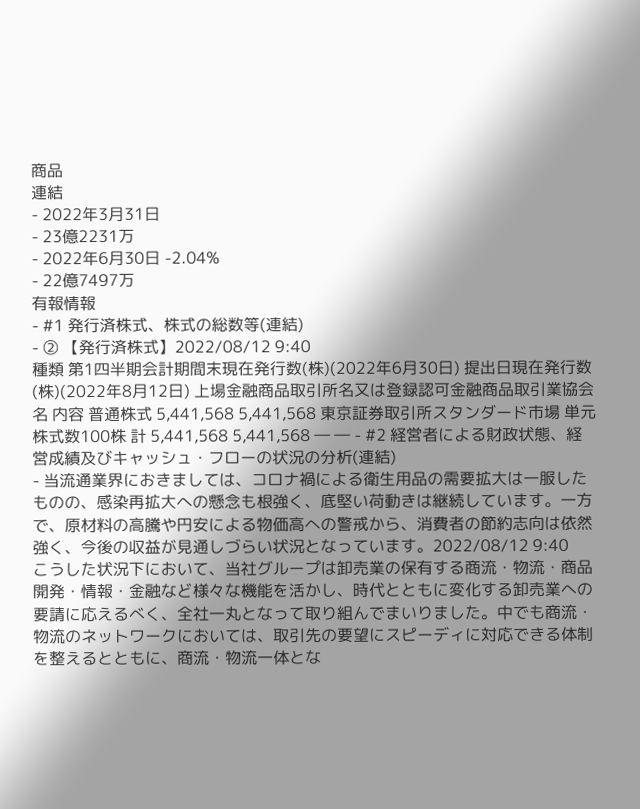商品
連結
- 2022年3月31日
- 23億2231万
- 2022年6月30日 -2.04%
- 22億7497万
有報情報
- #1 発行済株式、株式の総数等(連結)
- ② 【発行済株式】2022/08/12 9:40
種類 第1四半期会計期間末現在発行数(株)(2022年6月30日) 提出日現在発行数(株)(2022年8月12日) 上場金融商品取引所名又は登録認可金融商品取引業協会名 内容 普通株式 5,441,568 5,441,568 東京証券取引所スタンダード市場 単元株式数100株 計 5,441,568 5,441,568 ― ― - #2 経営者による財政状態、経営成績及びキャッシュ・フローの状況の分析(連結)
- 当流通業界におきましては、コロナ禍による衛生用品の需要拡大は一服したものの、感染再拡大への懸念も根強く、底堅い荷動きは継続しています。一方で、原材料の高騰や円安による物価高への警戒から、消費者の節約志向は依然強く、今後の収益が見通しづらい状況となっています。2022/08/12 9:40
こうした状況下において、当社グループは卸売業の保有する商流・物流・商品開発・情報・金融など様々な機能を活かし、時代とともに変化する卸売業への要請に応えるべく、全社一丸となって取り組んでまいりました。中でも商流・物流のネットワークにおいては、取引先の要望にスピーディに対応できる体制を整えるとともに、商流・物流一体とな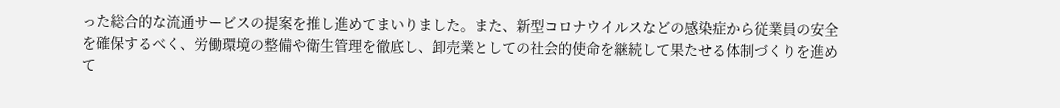った総合的な流通サービスの提案を推し進めてまいりました。また、新型コロナウイルスなどの感染症から従業員の安全を確保するべく、労働環境の整備や衛生管理を徹底し、卸売業としての社会的使命を継続して果たせる体制づくりを進めて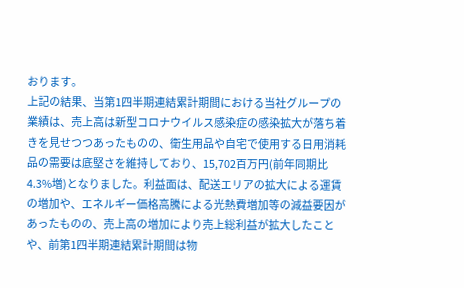おります。
上記の結果、当第1四半期連結累計期間における当社グループの業績は、売上高は新型コロナウイルス感染症の感染拡大が落ち着きを見せつつあったものの、衛生用品や自宅で使用する日用消耗品の需要は底堅さを維持しており、15,702百万円(前年同期比4.3%増)となりました。利益面は、配送エリアの拡大による運賃の増加や、エネルギー価格高騰による光熱費増加等の減益要因があったものの、売上高の増加により売上総利益が拡大したことや、前第1四半期連結累計期間は物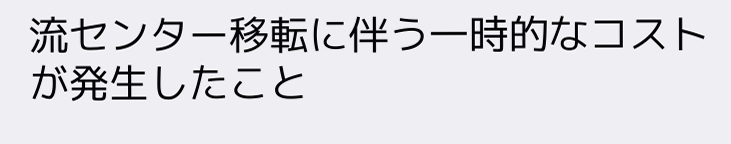流センター移転に伴う一時的なコストが発生したこと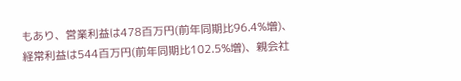もあり、営業利益は478百万円(前年同期比96.4%増)、経常利益は544百万円(前年同期比102.5%増)、親会社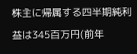株主に帰属する四半期純利益は345百万円(前年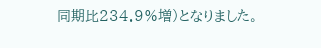同期比234.9%増)となりました。